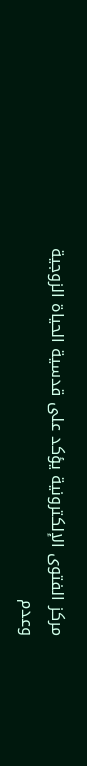مركز الفتوى الإلكترونية يؤكد على قدسية الحياة الزوجية وعدم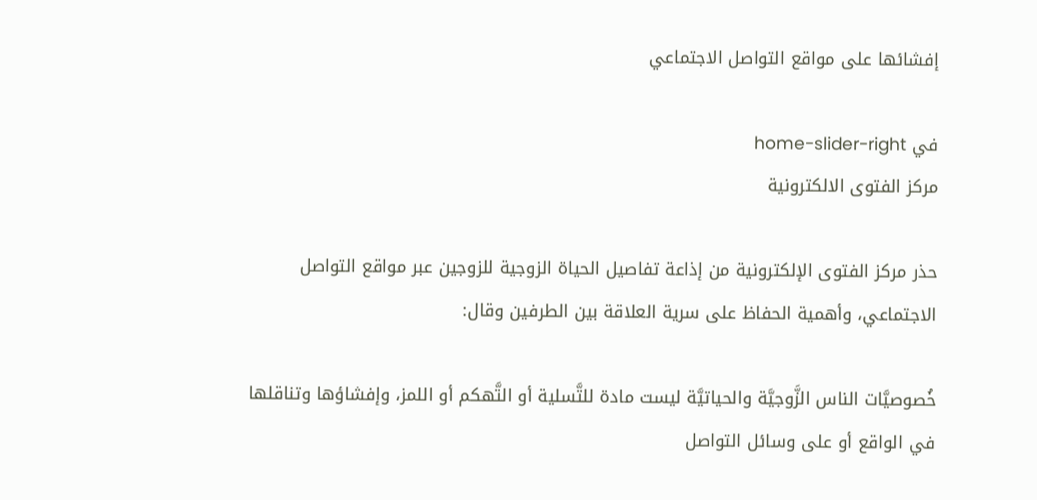إفشائها على مواقع التواصل الاجتماعي

في home-slider-right
مركز الفتوى الالكترونية

حذر مركز الفتوى الإلكترونية من إذاعة تفاصيل الحياة الزوجية للزوجين عبر مواقع التواصل الاجتماعي، وأهمية الحفاظ على سرية العلاقة بين الطرفين وقال:

خُصوصيَّات الناس الزَّوجيَّة والحياتيَّة ليست مادة للتَّسلية أو التَّهكم أو اللمز، وإفشاؤها وتناقلها في الواقع أو على وسائل التواصل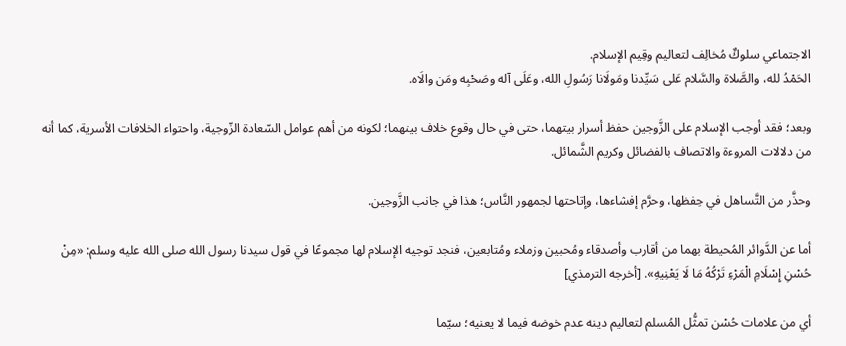الاجتماعي سلوكٌ مُخالِف لتعاليم وقِيم الإسلام.
الحَمْدُ لله، والصَّلاة والسَّلام عَلى سَيِّدنا ومَولَانا رَسُولِ الله، وعَلَى آله وصَحْبِه ومَن والَاه.

وبعد؛ فقد أوجب الإسلام على الزَّوجين حفظ أسرار بيتهما، حتى في حال وقوع خلاف بينهما؛ لكونه من أهم عوامل السّعادة الزّوجية، واحتواء الخلافات الأسرية، كما أنه من دلالات المروءة والاتصاف بالفضائل وكريم الشَّمائل.

وحذَّر من التَّساهل في حِفظها، وحرَّم إفشاءها، وإتاحتها لجمهور النَّاس؛ هذا في جانب الزَّوجين.

أما عن الدَّوائر المُحيطة بهما من أقارب وأصدقاء ومُحبين وزملاء ومُتابعين، فنجد توجيه الإسلام لها مجموعًا في قول سيدنا رسول الله صلى الله عليه وسلم: «مِنْ حُسْنِ إِسْلَامِ الْمَرْءِ تَرْكُهُ مَا لَا يَعْنِيهِ». [أخرجه الترمذي]

أي من علامات حُسْن تمثُّل المُسلم لتعاليم دينه عدم خوضه فيما لا يعنيه؛ سيّما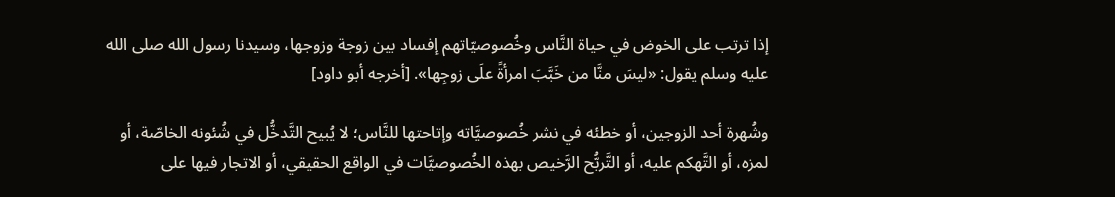إذا ترتب على الخوض في حياة النَّاس وخُصوصيّاتهم إفساد بين زوجة وزوجها، وسيدنا رسول الله صلى الله عليه وسلم يقول: «ليسَ منَّا من خَبَّبَ امرأةً علَى زوجِها». [أخرجه أبو داود]

وشُهرة أحد الزوجين، أو خطئه في نشر خُصوصيَّاته وإتاحتها للنَّاس؛ لا يُبيح التَّدخُّل في شُئونه الخاصّة، أو لمزه، أو التَّهكم عليه، أو التَّربُّح الرَّخيص بهذه الخُصوصيَّات في الواقع الحقيقي، أو الاتجار فيها على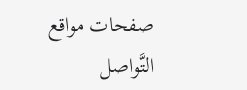صفحات مواقع التَّواصل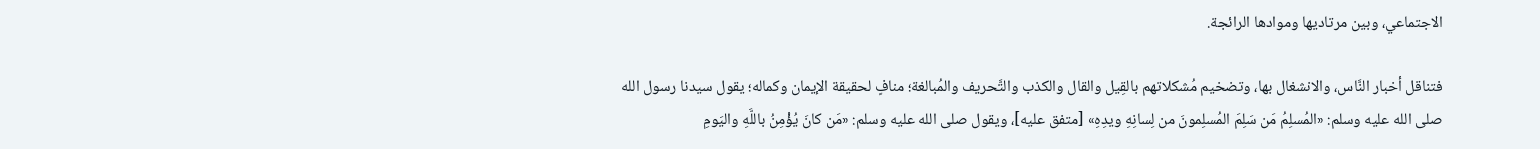الاجتماعي، وبين مرتاديها وموادها الرائجة.

فتناقل أخبار النَّاس، والانشغال بها، وتضخيم مُشكلاتهم بالقِيل والقال والكذب والتَّحريف والمُبالغة؛ منافٍ لحقيقة الإيمان وكماله؛ يقول سيدنا رسول الله صلى الله عليه وسلم: «المُسلِمُ مَن سَلِمَ المُسلِمونَ من لِسانِهِ ويدِهِ» [متفق عليه]، ويقول صلى الله عليه وسلم: «مَن كانَ يُؤْمِنُ باللَّهِ واليَومِ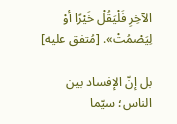الآخِرِ فَلْيَقُلْ خَيْرًا أوْ لِيَصْمُتْ». [مُتفق عليه]

بل إنّ الإفساد بين الناس؛ سيّما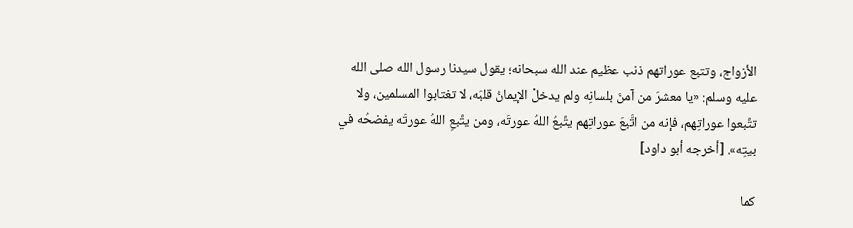الأزواج، وتتبع عوراتهم ذنب عظيم عند الله سبحانه؛ يقول سيدنا رسول الله صلى الله عليه وسلم: «يا معشرَ من آمنَ بلسانِه ولم يدخلْ الإيمانُ قلبَه، لا تغتابوا المسلمين، ولا تتَّبعوا عوراتِهم، فإنه من اتَّبعَ عوراتِهم يتَّبعُ اللهُ عورتَه، ومن يتَّبعِ اللهُ عورتَه يفضحُه في بيتِه». [أخرجه أبو داود]

كما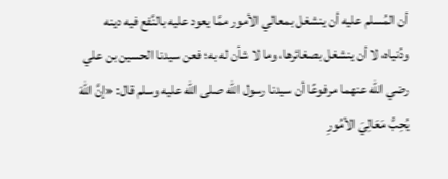أن المُسلم عليه أن ينشغل بمعالي الأمور ممَّا يعود عليه بالنَّفع فيه دينه ودُنياه، لا أن ينشغل بصغائرها، وما لا شأن له به؛ فعن سيدنا الحسين بن علي رضي الله عنهما مرفوعًا أن سيدنا رسول الله صلى الله عليه وسلم قال: «إنَّ اللهَ يُحِبُّ مَعَالِيَ الأمُورِ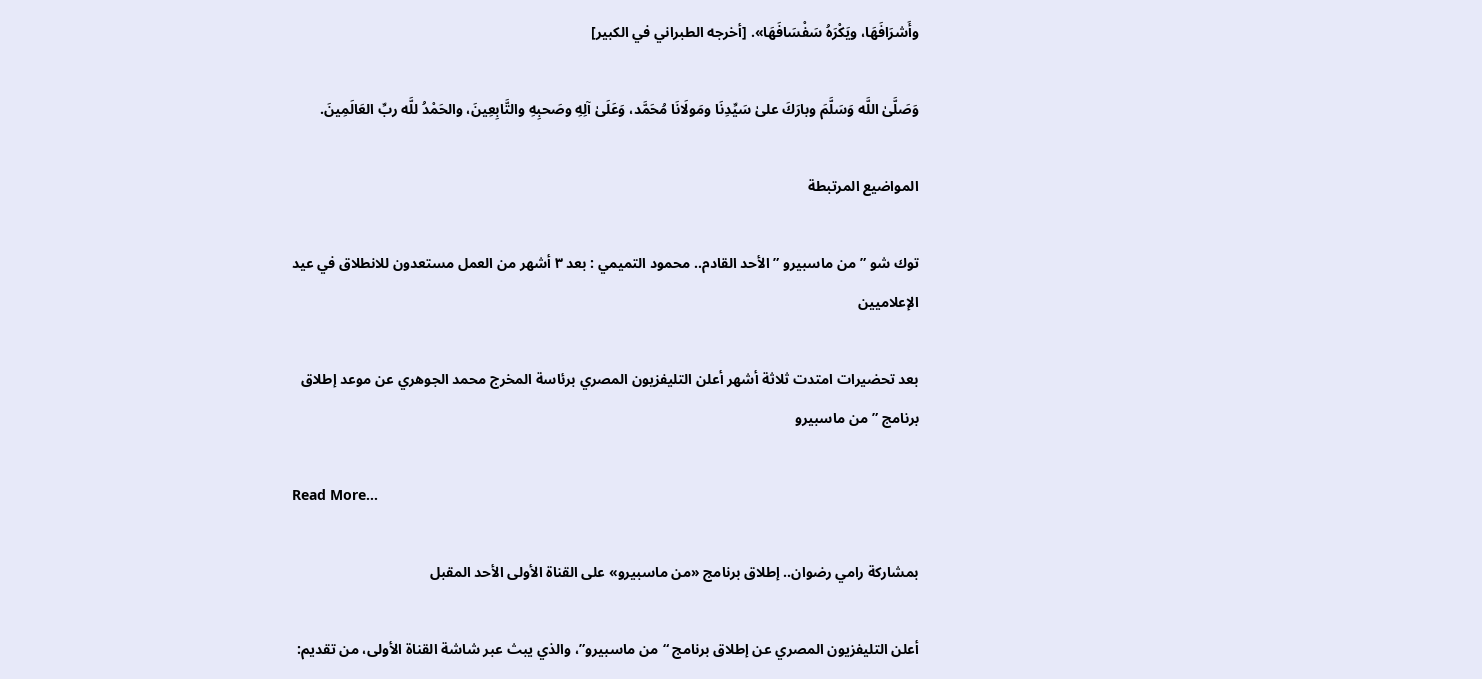وأَشرَافَهَا، ويَكْرَهُ سَفْسَافَهَا». [أخرجه الطبراني في الكبير]

وَصَلَّىٰ اللَّه وَسَلَّمَ وبارَكَ علىٰ سَيِّدِنَا ومَولَانَا مُحَمَّد، وَعَلَىٰ آلِهِ وصَحبِهِ والتَّابِعِينَ، والحَمْدُ للَّه ربِّ العَالَمِينَ.

المواضيع المرتبطة

توك شو ” من ماسبيرو ” الأحد القادم.. محمود التميمي : بعد ٣ أشهر من العمل مستعدون للانطلاق في عيد الإعلاميين

بعد تحضيرات امتدت ثلاثة أشهر أعلن التليفزيون المصري برئاسة المخرج محمد الجوهري عن موعد إطلاق برنامج ” من ماسبيرو

Read More...

بمشاركة رامي رضوان.. إطلاق برنامج «من ماسبيرو» على القناة الأولى الأحد المقبل

أعلن التليفزيون المصري عن إطلاق برنامج “من ماسبيرو”، والذي يبث عبر شاشة القناة الأولى، من تقديم: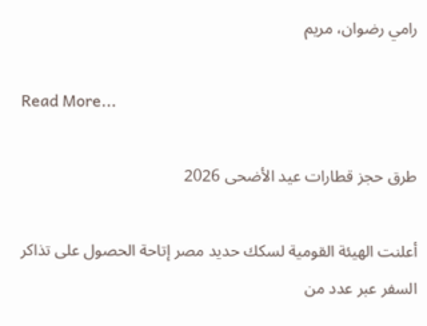رامي رضوان، مريم

Read More...

طرق حجز قطارات عيد الأضحى 2026

أعلنت الهيئة القومية لسكك حديد مصر إتاحة الحصول على تذاكر السفر عبر عدد من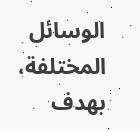الوسائل المختلفة، بهدف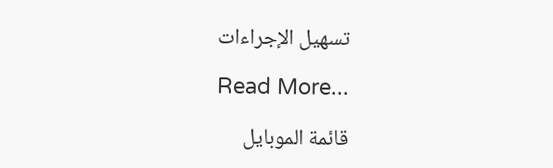تسهيل الإجراءات

Read More...

قائمة الموبايل